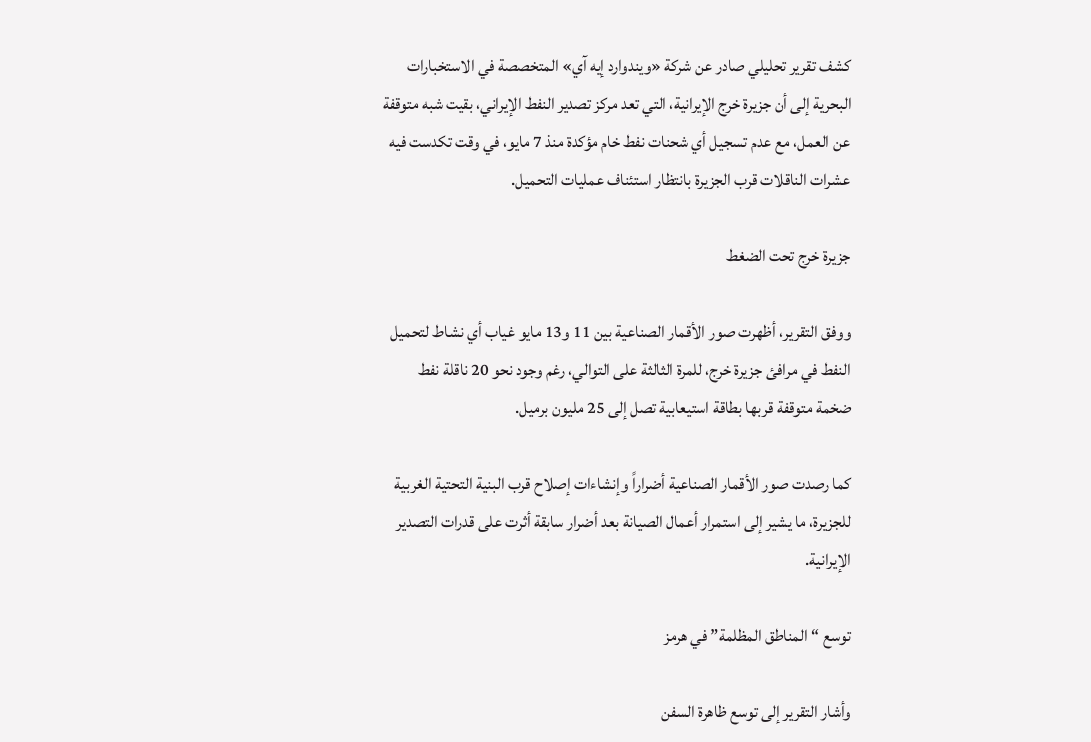كشف تقرير تحليلي صادر عن شركة «ويندوارد إيه آي» المتخصصة في الاستخبارات البحرية إلى أن جزيرة خرج الإيرانية، التي تعد مركز تصدير النفط الإيراني، بقيت شبه متوقفة عن العمل، مع عدم تسجيل أي شحنات نفط خام مؤكدة منذ 7 مايو، في وقت تكدست فيه عشرات الناقلات قرب الجزيرة بانتظار استئناف عمليات التحميل.

جزيرة خرج تحت الضغط

ووفق التقرير، أظهرت صور الأقمار الصناعية بين 11 و13 مايو غياب أي نشاط لتحميل النفط في مرافئ جزيرة خرج، للمرة الثالثة على التوالي، رغم وجود نحو 20 ناقلة نفط ضخمة متوقفة قربها بطاقة استيعابية تصل إلى 25 مليون برميل.

كما رصدت صور الأقمار الصناعية أضراراً وإنشاءات إصلاح قرب البنية التحتية الغربية للجزيرة، ما يشير إلى استمرار أعمال الصيانة بعد أضرار سابقة أثرت على قدرات التصدير الإيرانية.

توسع “المناطق المظلمة” في هرمز

وأشار التقرير إلى توسع ظاهرة السفن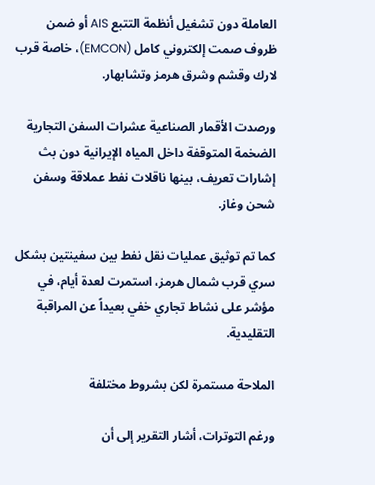العاملة دون تشغيل أنظمة التتبع AIS أو ضمن ظروف صمت إلكتروني كامل (EMCON)، خاصة قرب لارك وقشم وشرق هرمز وتشابهار.

ورصدت الأقمار الصناعية عشرات السفن التجارية الضخمة المتوقفة داخل المياه الإيرانية دون بث إشارات تعريف، بينها ناقلات نفط عملاقة وسفن شحن وغاز.

كما تم توثيق عمليات نقل نفط بين سفينتين بشكل سري قرب شمال هرمز، استمرت لعدة أيام، في مؤشر على نشاط تجاري خفي بعيداً عن المراقبة التقليدية.

الملاحة مستمرة لكن بشروط مختلفة

ورغم التوترات، أشار التقرير إلى أن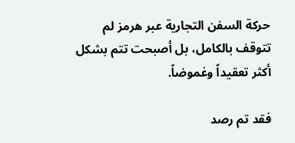حركة السفن التجارية عبر هرمز لم تتوقف بالكامل، بل أصبحت تتم بشكل أكثر تعقيداً وغموضاً.

فقد تم رصد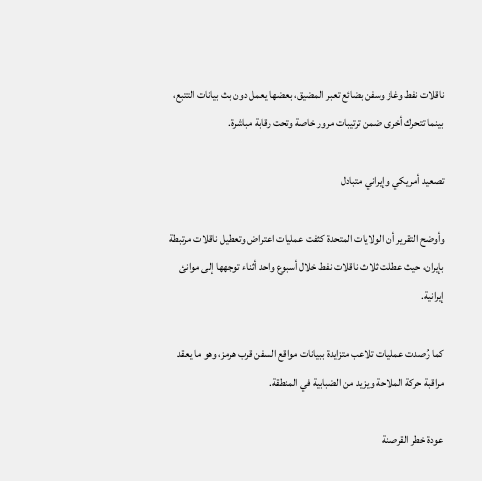ناقلات نفط وغاز وسفن بضائع تعبر المضيق، بعضها يعمل دون بث بيانات التتبع، بينما تتحرك أخرى ضمن ترتيبات مرور خاصة وتحت رقابة مباشرة.

تصعيد أمريكي وإيراني متبادل

وأوضح التقرير أن الولايات المتحدة كثفت عمليات اعتراض وتعطيل ناقلات مرتبطة بإيران، حيث عطلت ثلاث ناقلات نفط خلال أسبوع واحد أثناء توجهها إلى موانئ إيرانية.

كما رُصدت عمليات تلاعب متزايدة ببيانات مواقع السفن قرب هرمز، وهو ما يعقد مراقبة حركة الملاحة ويزيد من الضبابية في المنطقة.

عودة خطر القرصنة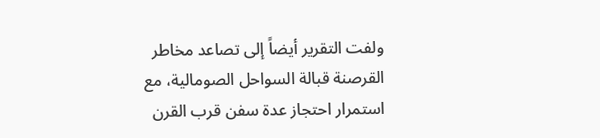ولفت التقرير أيضاً إلى تصاعد مخاطر القرصنة قبالة السواحل الصومالية، مع استمرار احتجاز عدة سفن قرب القرن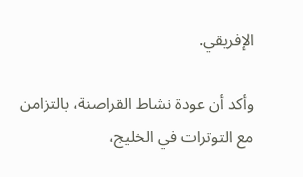الإفريقي.

وأكد أن عودة نشاط القراصنة، بالتزامن مع التوترات في الخليج،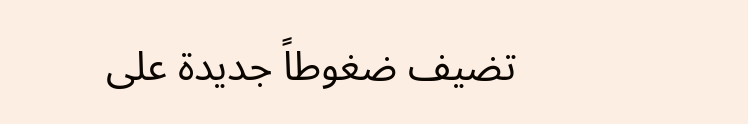تضيف ضغوطاً جديدة على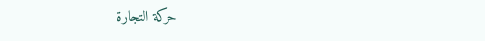حركة التجارة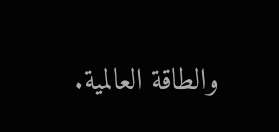والطاقة العالمية.